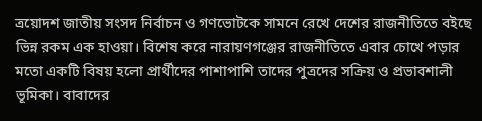ত্রয়োদশ জাতীয় সংসদ নির্বাচন ও গণভোটকে সামনে রেখে দেশের রাজনীতিতে বইছে ভিন্ন রকম এক হাওয়া। বিশেষ করে নারায়ণগঞ্জের রাজনীতিতে এবার চোখে পড়ার মতো একটি বিষয় হলো প্রার্থীদের পাশাপাশি তাদের পুত্রদের সক্রিয় ও প্রভাবশালী ভূমিকা। বাবাদের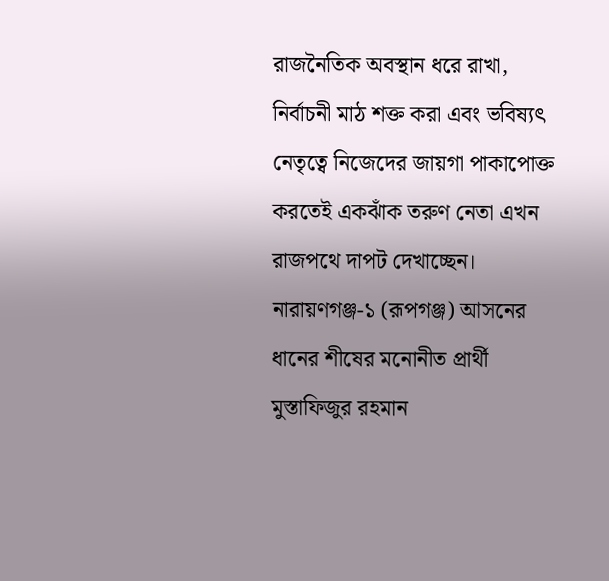রাজনৈতিক অবস্থান ধরে রাখা, নির্বাচনী মাঠ শক্ত করা এবং ভবিষ্যৎ নেতৃত্বে নিজেদের জায়গা পাকাপোক্ত করতেই একঝাঁক তরুণ নেতা এখন রাজপথে দাপট দেখাচ্ছেন।
নারায়ণগঞ্জ-১ (রূপগঞ্জ) আসনের ধানের শীষের মনোনীত প্রার্থী মুস্তাফিজুর রহমান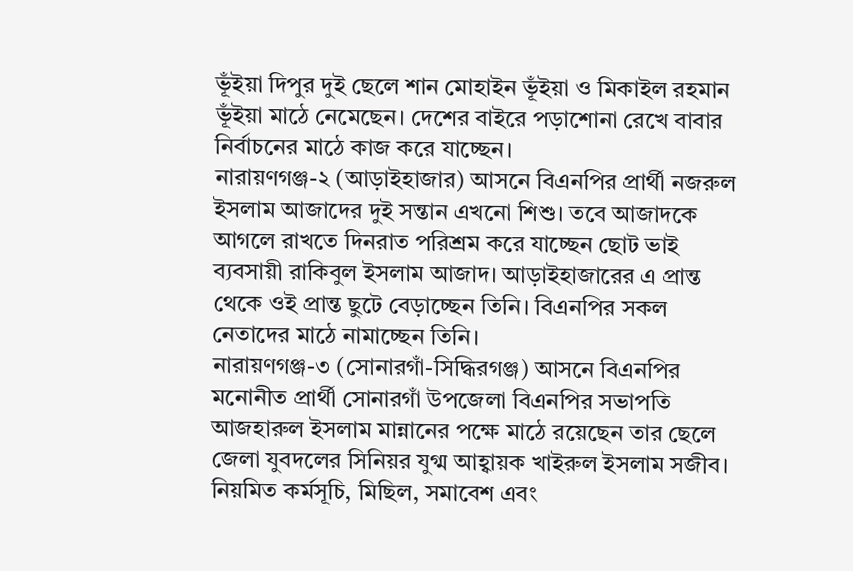ভূঁইয়া দিপুর দুই ছেলে শান মোহাইন ভূঁইয়া ও মিকাইল রহমান ভূঁইয়া মাঠে নেমেছেন। দেশের বাইরে পড়াশোনা রেখে বাবার নির্বাচনের মাঠে কাজ করে যাচ্ছেন।
নারায়ণগঞ্জ-২ (আড়াইহাজার) আসনে বিএনপির প্রার্থী নজরুল ইসলাম আজাদের দুই সন্তান এখনো শিশু। তবে আজাদকে আগলে রাখতে দিনরাত পরিশ্রম করে যাচ্ছেন ছোট ভাই ব্যবসায়ী রাকিবুল ইসলাম আজাদ। আড়াইহাজারের এ প্রান্ত থেকে ওই প্রান্ত ছুটে বেড়াচ্ছেন তিনি। বিএনপির সকল নেতাদের মাঠে নামাচ্ছেন তিনি।
নারায়ণগঞ্জ-৩ (সোনারগাঁ-সিদ্ধিরগঞ্জ) আসনে বিএনপির মনোনীত প্রার্থী সোনারগাঁ উপজেলা বিএনপির সভাপতি আজহারুল ইসলাম মান্নানের পক্ষে মাঠে রয়েছেন তার ছেলে জেলা যুবদলের সিনিয়র যুগ্ম আহ্বায়ক খাইরুল ইসলাম সজীব। নিয়মিত কর্মসূচি, মিছিল, সমাবেশ এবং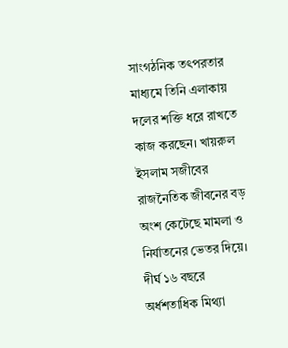সাংগঠনিক তৎপরতার মাধ্যমে তিনি এলাকায় দলের শক্তি ধরে রাখতে কাজ করছেন। খায়রুল ইসলাম সজীবের রাজনৈতিক জীবনের বড় অংশ কেটেছে মামলা ও নির্যাতনের ভেতর দিয়ে। দীর্ঘ ১৬ বছরে অর্ধশতাধিক মিথ্যা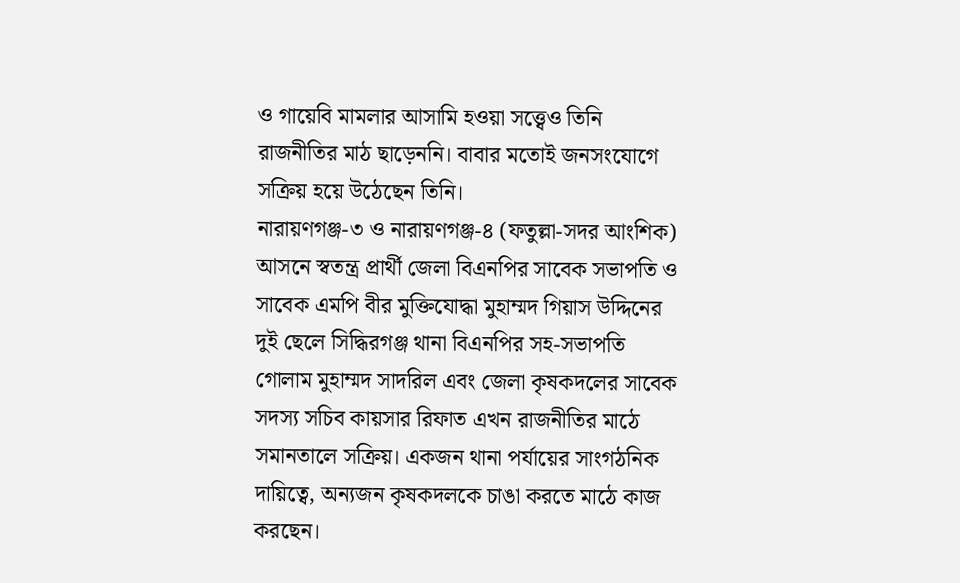ও গায়েবি মামলার আসামি হওয়া সত্ত্বেও তিনি রাজনীতির মাঠ ছাড়েননি। বাবার মতোই জনসংযোগে সক্রিয় হয়ে উঠেছেন তিনি।
নারায়ণগঞ্জ-৩ ও নারায়ণগঞ্জ-৪ (ফতুল্লা-সদর আংশিক) আসনে স্বতন্ত্র প্রার্থী জেলা বিএনপির সাবেক সভাপতি ও সাবেক এমপি বীর মুক্তিযোদ্ধা মুহাম্মদ গিয়াস উদ্দিনের দুই ছেলে সিদ্ধিরগঞ্জ থানা বিএনপির সহ-সভাপতি গোলাম মুহাম্মদ সাদরিল এবং জেলা কৃষকদলের সাবেক সদস্য সচিব কায়সার রিফাত এখন রাজনীতির মাঠে সমানতালে সক্রিয়। একজন থানা পর্যায়ের সাংগঠনিক দায়িত্বে, অন্যজন কৃষকদলকে চাঙা করতে মাঠে কাজ করছেন।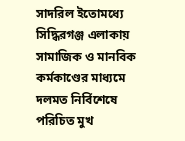সাদরিল ইতোমধ্যে সিদ্ধিরগঞ্জ এলাকায় সামাজিক ও মানবিক কর্মকাণ্ডের মাধ্যমে দলমত নির্বিশেষে পরিচিত মুখ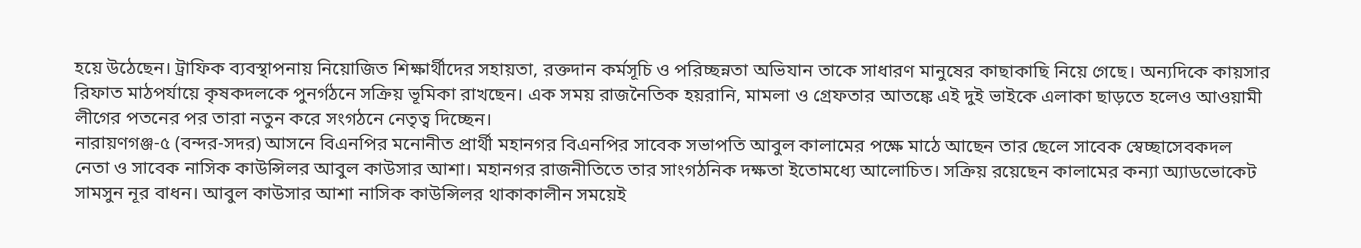হয়ে উঠেছেন। ট্রাফিক ব্যবস্থাপনায় নিয়োজিত শিক্ষার্থীদের সহায়তা, রক্তদান কর্মসূচি ও পরিচ্ছন্নতা অভিযান তাকে সাধারণ মানুষের কাছাকাছি নিয়ে গেছে। অন্যদিকে কায়সার রিফাত মাঠপর্যায়ে কৃষকদলকে পুনর্গঠনে সক্রিয় ভূমিকা রাখছেন। এক সময় রাজনৈতিক হয়রানি, মামলা ও গ্রেফতার আতঙ্কে এই দুই ভাইকে এলাকা ছাড়তে হলেও আওয়ামী লীগের পতনের পর তারা নতুন করে সংগঠনে নেতৃত্ব দিচ্ছেন।
নারায়ণগঞ্জ-৫ (বন্দর-সদর) আসনে বিএনপির মনোনীত প্রার্থী মহানগর বিএনপির সাবেক সভাপতি আবুল কালামের পক্ষে মাঠে আছেন তার ছেলে সাবেক স্বেচ্ছাসেবকদল নেতা ও সাবেক নাসিক কাউন্সিলর আবুল কাউসার আশা। মহানগর রাজনীতিতে তার সাংগঠনিক দক্ষতা ইতোমধ্যে আলোচিত। সক্রিয় রয়েছেন কালামের কন্যা অ্যাডভোকেট সামসুন নূর বাধন। আবুল কাউসার আশা নাসিক কাউন্সিলর থাকাকালীন সময়েই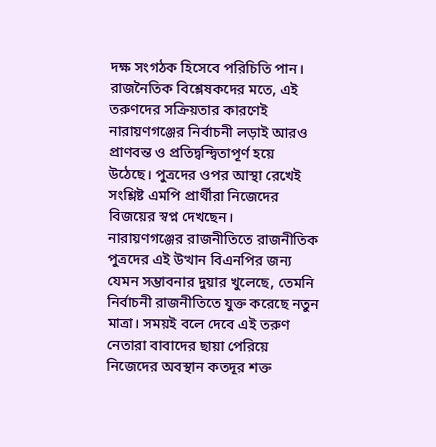দক্ষ সংগঠক হিসেবে পরিচিতি পান।
রাজনৈতিক বিশ্লেষকদের মতে, এই তরুণদের সক্রিয়তার কারণেই নারায়ণগঞ্জের নির্বাচনী লড়াই আরও প্রাণবন্ত ও প্রতিদ্বন্দ্বিতাপূর্ণ হয়ে উঠেছে। পুত্রদের ওপর আস্থা রেখেই সংশ্লিষ্ট এমপি প্রার্থীরা নিজেদের বিজয়ের স্বপ্ন দেখছেন।
নারায়ণগঞ্জের রাজনীতিতে রাজনীতিক পুত্রদের এই উত্থান বিএনপির জন্য যেমন সম্ভাবনার দুয়ার খুলেছে, তেমনি নির্বাচনী রাজনীতিতে যুক্ত করেছে নতুন মাত্রা। সময়ই বলে দেবে এই তরুণ নেতারা বাবাদের ছায়া পেরিয়ে নিজেদের অবস্থান কতদূর শক্ত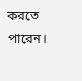করতে পারেন।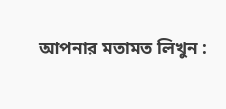আপনার মতামত লিখুন :